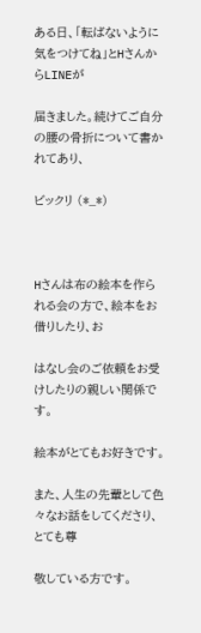ある日、「転ばないように気をつけてね」とHさんからLINEが

届きました。続けてご自分の腰の骨折について書かれてあり、

ビックリ (*_*)



Hさんは布の絵本を作られる会の方で、絵本をお借りしたり、お

はなし会のご依頼をお受けしたりの親しい関係です。

絵本がとてもお好きです。

また、人生の先輩として色々なお話をしてくださり、とても尊

敬している方です。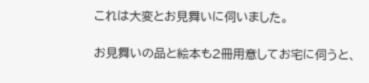これは大変とお見舞いに伺いました。

お見舞いの品と絵本も2冊用意してお宅に伺うと、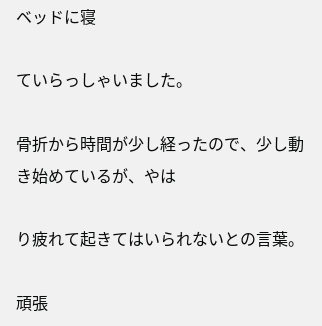ベッドに寝

ていらっしゃいました。

骨折から時間が少し経ったので、少し動き始めているが、やは

り疲れて起きてはいられないとの言葉。

頑張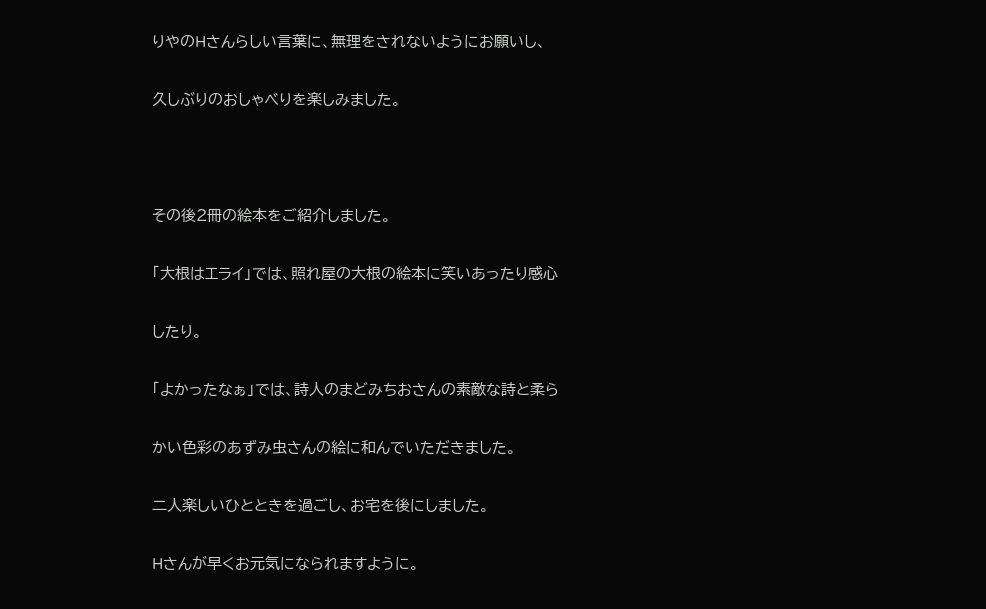りやのHさんらしい言葉に、無理をされないようにお願いし、

久しぶりのおしゃべりを楽しみました。



その後2冊の絵本をご紹介しました。

「大根はエライ」では、照れ屋の大根の絵本に笑いあったり感心

したり。

「よかったなぁ」では、詩人のまどみちおさんの素敵な詩と柔ら

かい色彩のあずみ虫さんの絵に和んでいただきました。

二人楽しいひとときを過ごし、お宅を後にしました。

Hさんが早くお元気になられますように。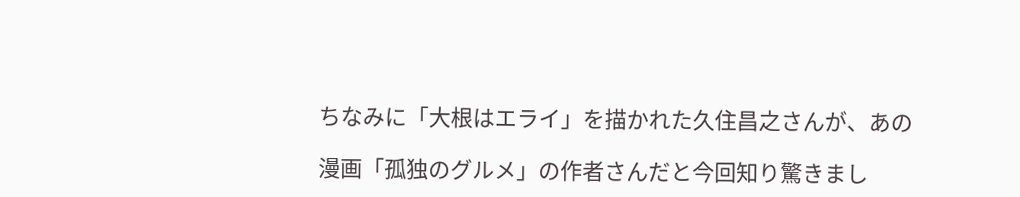ちなみに「大根はエライ」を描かれた久住昌之さんが、あの

漫画「孤独のグルメ」の作者さんだと今回知り驚きまし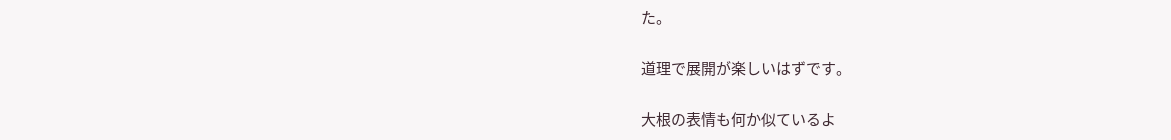た。

道理で展開が楽しいはずです。

大根の表情も何か似ているよ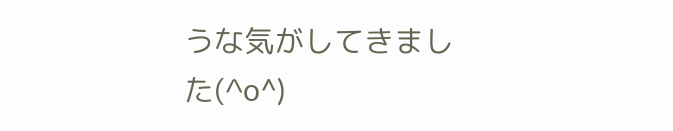うな気がしてきました(^o^)